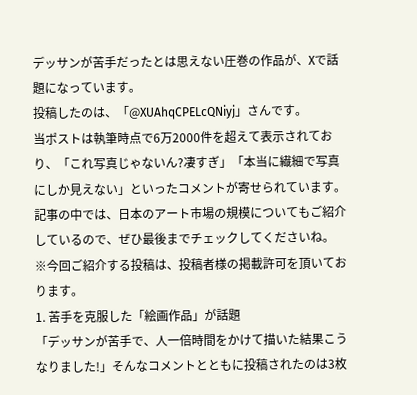デッサンが苦手だったとは思えない圧巻の作品が、Xで話題になっています。
投稿したのは、「@XUAhqCPELcQNiyj」さんです。
当ポストは執筆時点で6万2000件を超えて表示されており、「これ写真じゃないん?凄すぎ」「本当に繊細で写真にしか見えない」といったコメントが寄せられています。
記事の中では、日本のアート市場の規模についてもご紹介しているので、ぜひ最後までチェックしてくださいね。
※今回ご紹介する投稿は、投稿者様の掲載許可を頂いております。
1. 苦手を克服した「絵画作品」が話題
「デッサンが苦手で、人一倍時間をかけて描いた結果こうなりました!」そんなコメントとともに投稿されたのは3枚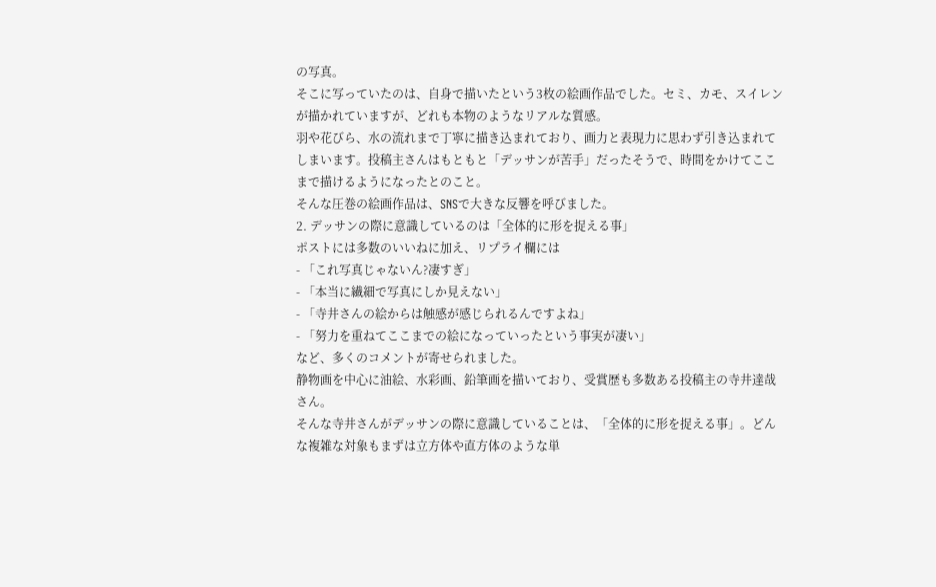の写真。
そこに写っていたのは、自身で描いたという3枚の絵画作品でした。セミ、カモ、スイレンが描かれていますが、どれも本物のようなリアルな質感。
羽や花びら、水の流れまで丁寧に描き込まれており、画力と表現力に思わず引き込まれてしまいます。投稿主さんはもともと「デッサンが苦手」だったそうで、時間をかけてここまで描けるようになったとのこと。
そんな圧巻の絵画作品は、SNSで大きな反響を呼びました。
2. デッサンの際に意識しているのは「全体的に形を捉える事」
ポストには多数のいいねに加え、リプライ欄には
- 「これ写真じゃないん?凄すぎ」
- 「本当に繊細で写真にしか見えない」
- 「寺井さんの絵からは触感が感じられるんですよね」
- 「努力を重ねてここまでの絵になっていったという事実が凄い」
など、多くのコメントが寄せられました。
静物画を中心に油絵、水彩画、鉛筆画を描いており、受賞歴も多数ある投稿主の寺井達哉さん。
そんな寺井さんがデッサンの際に意識していることは、「全体的に形を捉える事」。どんな複雑な対象もまずは立方体や直方体のような単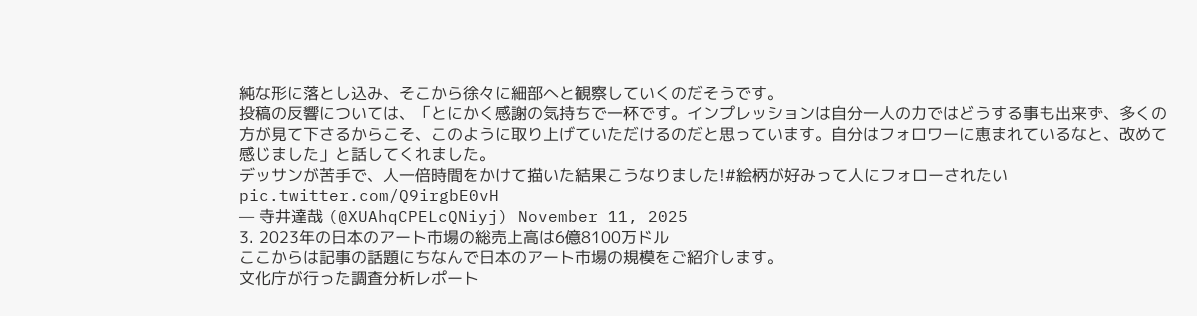純な形に落とし込み、そこから徐々に細部へと観察していくのだそうです。
投稿の反響については、「とにかく感謝の気持ちで一杯です。インプレッションは自分一人の力ではどうする事も出来ず、多くの方が見て下さるからこそ、このように取り上げていただけるのだと思っています。自分はフォロワーに恵まれているなと、改めて感じました」と話してくれました。
デッサンが苦手で、人一倍時間をかけて描いた結果こうなりました!#絵柄が好みって人にフォローされたい pic.twitter.com/Q9irgbE0vH
— 寺井達哉 (@XUAhqCPELcQNiyj) November 11, 2025
3. 2023年の日本のアート市場の総売上高は6億8100万ドル
ここからは記事の話題にちなんで日本のアート市場の規模をご紹介します。
文化庁が行った調査分析レポート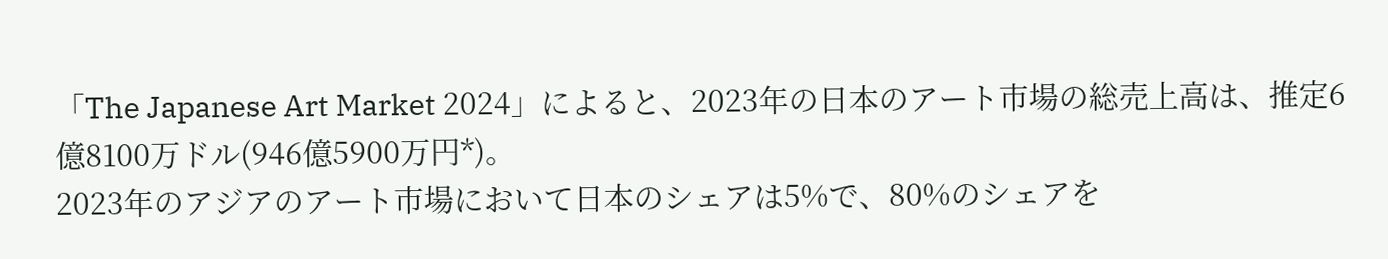「The Japanese Art Market 2024」によると、2023年の日本のアート市場の総売上高は、推定6億8100万ドル(946億5900万円*)。
2023年のアジアのアート市場において日本のシェアは5%で、80%のシェアを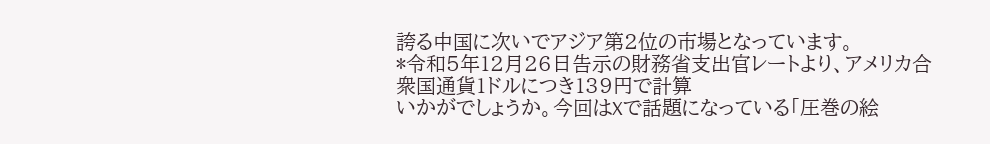誇る中国に次いでアジア第2位の市場となっています。
*令和5年12月26日告示の財務省支出官レートより、アメリカ合衆国通貨1ドルにつき139円で計算
いかがでしょうか。今回はXで話題になっている「圧巻の絵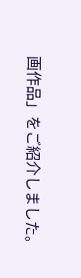画作品」をご紹介しました。